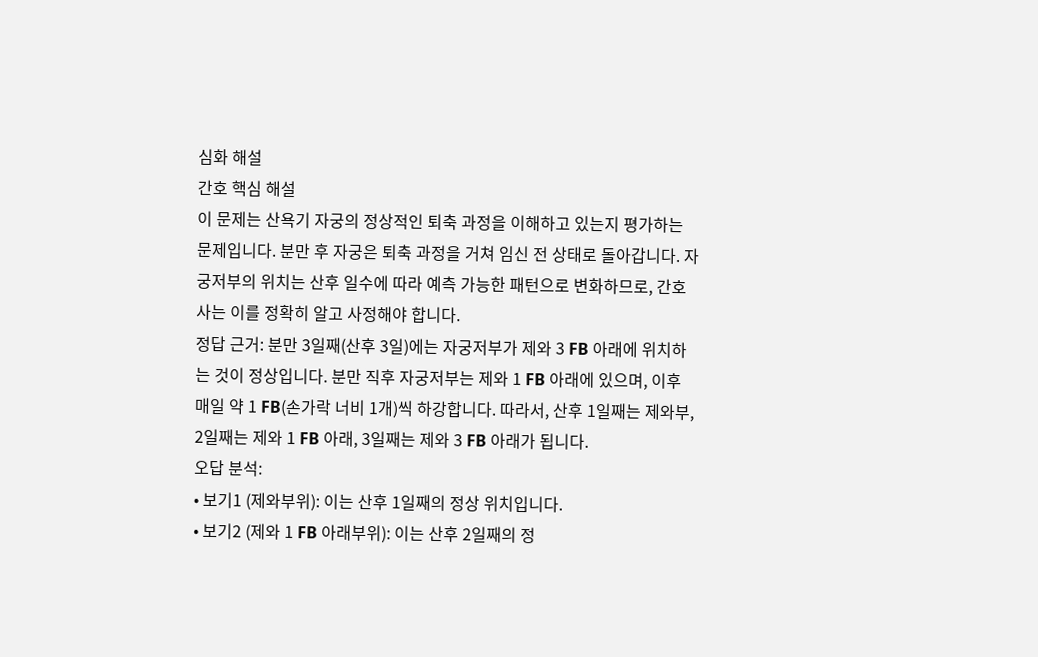심화 해설
간호 핵심 해설
이 문제는 산욕기 자궁의 정상적인 퇴축 과정을 이해하고 있는지 평가하는 문제입니다. 분만 후 자궁은 퇴축 과정을 거쳐 임신 전 상태로 돌아갑니다. 자궁저부의 위치는 산후 일수에 따라 예측 가능한 패턴으로 변화하므로, 간호사는 이를 정확히 알고 사정해야 합니다.
정답 근거: 분만 3일째(산후 3일)에는 자궁저부가 제와 3 FB 아래에 위치하는 것이 정상입니다. 분만 직후 자궁저부는 제와 1 FB 아래에 있으며, 이후 매일 약 1 FB(손가락 너비 1개)씩 하강합니다. 따라서, 산후 1일째는 제와부, 2일째는 제와 1 FB 아래, 3일째는 제와 3 FB 아래가 됩니다.
오답 분석:
• 보기1 (제와부위): 이는 산후 1일째의 정상 위치입니다.
• 보기2 (제와 1 FB 아래부위): 이는 산후 2일째의 정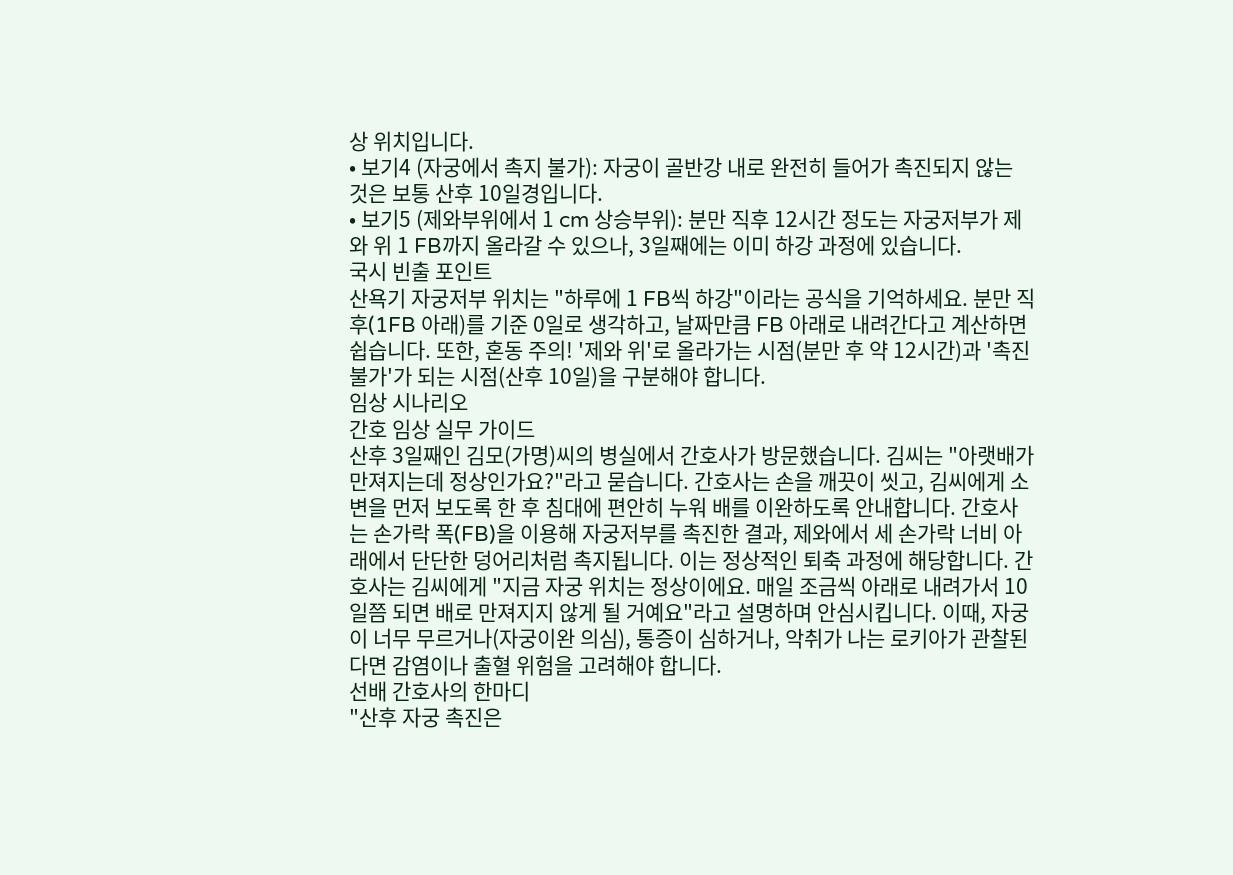상 위치입니다.
• 보기4 (자궁에서 촉지 불가): 자궁이 골반강 내로 완전히 들어가 촉진되지 않는 것은 보통 산후 10일경입니다.
• 보기5 (제와부위에서 1 cm 상승부위): 분만 직후 12시간 정도는 자궁저부가 제와 위 1 FB까지 올라갈 수 있으나, 3일째에는 이미 하강 과정에 있습니다.
국시 빈출 포인트
산욕기 자궁저부 위치는 "하루에 1 FB씩 하강"이라는 공식을 기억하세요. 분만 직후(1FB 아래)를 기준 0일로 생각하고, 날짜만큼 FB 아래로 내려간다고 계산하면 쉽습니다. 또한, 혼동 주의! '제와 위'로 올라가는 시점(분만 후 약 12시간)과 '촉진 불가'가 되는 시점(산후 10일)을 구분해야 합니다.
임상 시나리오
간호 임상 실무 가이드
산후 3일째인 김모(가명)씨의 병실에서 간호사가 방문했습니다. 김씨는 "아랫배가 만져지는데 정상인가요?"라고 묻습니다. 간호사는 손을 깨끗이 씻고, 김씨에게 소변을 먼저 보도록 한 후 침대에 편안히 누워 배를 이완하도록 안내합니다. 간호사는 손가락 폭(FB)을 이용해 자궁저부를 촉진한 결과, 제와에서 세 손가락 너비 아래에서 단단한 덩어리처럼 촉지됩니다. 이는 정상적인 퇴축 과정에 해당합니다. 간호사는 김씨에게 "지금 자궁 위치는 정상이에요. 매일 조금씩 아래로 내려가서 10일쯤 되면 배로 만져지지 않게 될 거예요"라고 설명하며 안심시킵니다. 이때, 자궁이 너무 무르거나(자궁이완 의심), 통증이 심하거나, 악취가 나는 로키아가 관찰된다면 감염이나 출혈 위험을 고려해야 합니다.
선배 간호사의 한마디
"산후 자궁 촉진은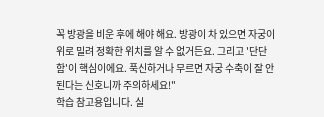꼭 방광을 비운 후에 해야 해요. 방광이 차 있으면 자궁이 위로 밀려 정확한 위치를 알 수 없거든요. 그리고 '단단함'이 핵심이에요. 푹신하거나 무르면 자궁 수축이 잘 안 된다는 신호니까 주의하세요!"
학습 참고용입니다. 실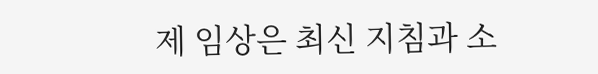제 임상은 최신 지침과 소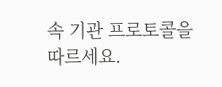속 기관 프로토콜을 따르세요.